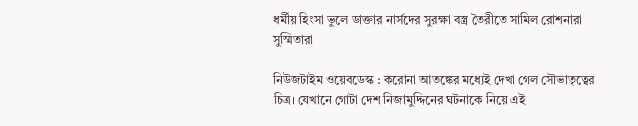ধর্মীয় হিংসা ভুলে ডাক্তার নার্সদের সুরক্ষা বস্ত্র তৈরীতে সামিল রোশনারা সুস্মিতারা

নিউজটাইম ওয়েবডেস্ক : করোনা আতঙ্কের মধ্যেই দেখা গেল সৌভাতৃত্বের চিত্র। যেখানে গোটা দেশ নিজামুদ্দিনের ঘটনাকে নিয়ে এই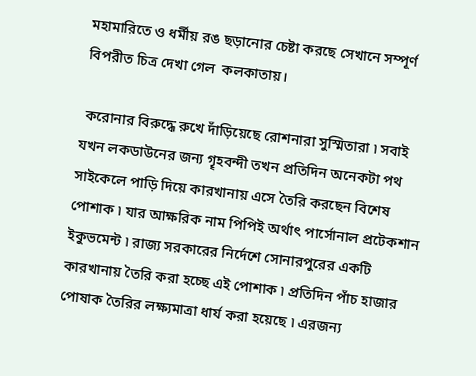মহামারিতে ও ধর্মীয় রঙ ছড়ানোর চেষ্টা করছে সেখানে সম্পূর্ণ বিপরীত চিত্র দেখা গেল  কলকাতায়।

 করোনার বিরুদ্ধে রুখে দাঁড়িয়েছে রোশনারা সুস্মিতারা ৷ সবাই যখন লকডাউনের জন্য গৄহবন্দী তখন প্রতিদিন অনেকটা পথ সাইকেলে পাড়ি দিয়ে কারখানায় এসে তৈরি করছেন বিশেষ পোশাক ৷ যার আক্ষরিক নাম পিপিই অর্থাৎ পার্সোনাল প্রটেকশান ইকুভমেন্ট ৷ রাজ্য সরকারের নির্দেশে সোনারপুরের একটি কারখানায় তৈরি করা হচ্ছে এই পোশাক ৷ প্রতিদিন পাঁচ হাজার পোষাক তৈরির লক্ষ্যমাত্রা ধার্য করা হয়েছে ৷ এরজন্য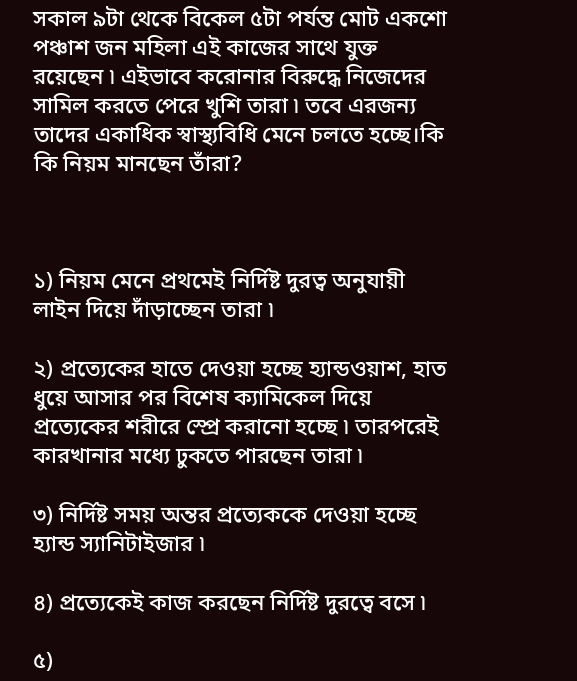সকাল ৯টা থেকে বিকেল ৫টা পর্যন্ত মোট একশো পঞ্চাশ জন মহিলা এই কাজের সাথে যুক্ত রয়েছেন ৷ এইভাবে করোনার বিরুদ্ধে নিজেদের সামিল করতে পেরে খুশি তারা ৷ তবে এরজন্য তাদের একাধিক স্বাস্থ্যবিধি মেনে চলতে হচ্ছে।কি কি নিয়ম মানছেন তাঁরা?



১) নিয়ম মেনে প্রথমেই নির্দিষ্ট দুরত্ব অনুযায়ী লাইন দিয়ে দাঁড়াচ্ছেন তারা ৷

২) প্রত্যেকের হাতে দেওয়া হচ্ছে হ্যান্ডওয়াশ, হাত ধুয়ে আসার পর বিশেষ ক্যামিকেল দিয়ে প্রত্যেকের শরীরে স্প্রে করানো হচ্ছে ৷ তারপরেই কারখানার মধ্যে ঢুকতে পারছেন তারা ৷

৩) নির্দিষ্ট সময় অন্তর প্রত্যেককে দেওয়া হচ্ছে হ্যান্ড স্যানিটাইজার ৷

৪) প্রত্যেকেই কাজ করছেন নির্দিষ্ট দুরত্বে বসে ৷

৫)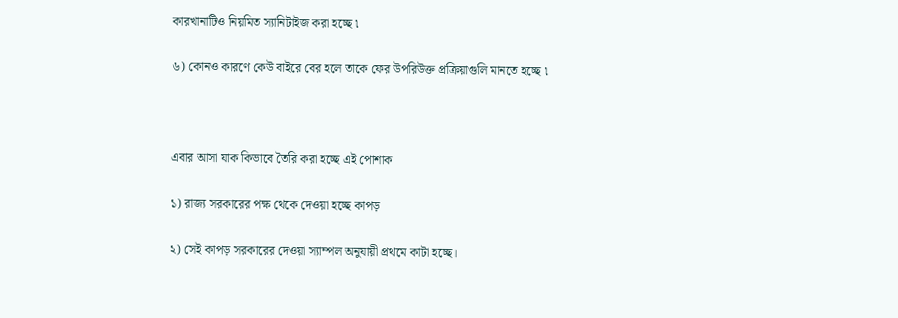কারখানাটিও নিয়মিত স্যানিটাইজ করা হচ্ছে ৷

৬) কোনও কারণে কেউ বাইরে বের হলে তাকে ফের উপরিউক্ত প্রক্রিয়াগুলি মানতে হচ্ছে ৷



এবার আসা যাক কিভাবে তৈরি করা হচ্ছে এই পোশাক

১) রাজ্য সরকারের পক্ষ থেকে দেওয়া হচ্ছে কাপড়

২) সেই কাপড় সরকারের দেওয়া স্যাম্পল অনুযায়ী প্রথমে কাটা হচ্ছে।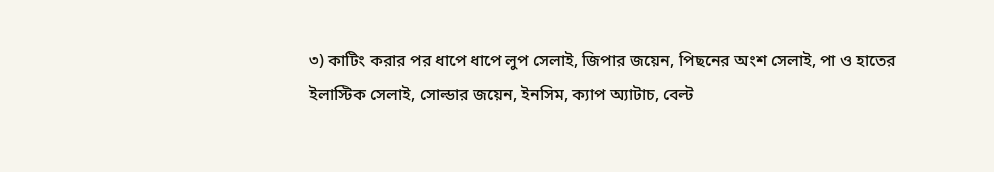৩) কাটিং করার পর ধাপে ধাপে লুপ সেলাই, জিপার জয়েন, পিছনের অংশ সেলাই, পা ও হাতের ইলাস্টিক সেলাই, সোল্ডার জয়েন, ইনসিম, ক্যাপ অ্যাটাচ, বেল্ট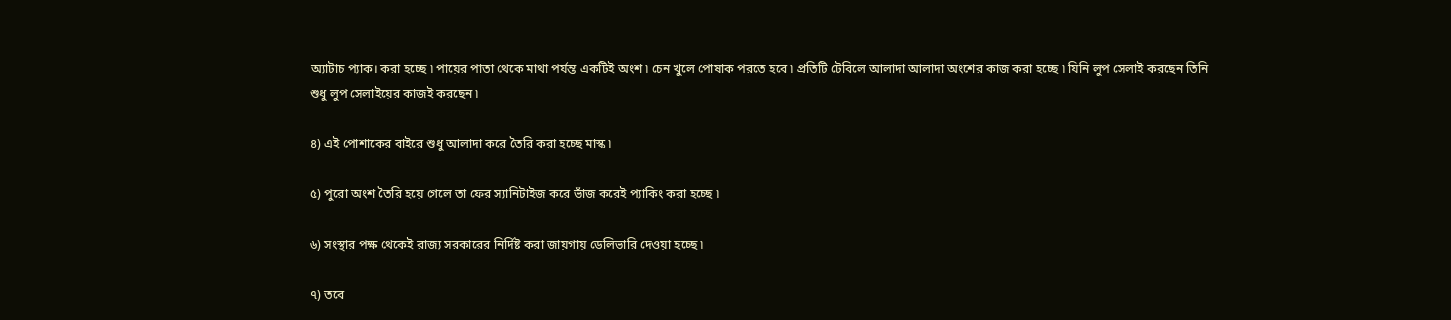অ্যাটাচ প্যাক। করা হচ্ছে ৷ পায়ের পাতা থেকে মাথা পর্যন্ত একটিই অংশ ৷ চেন খুলে পোষাক পরতে হবে ৷ প্রতিটি টেবিলে আলাদা আলাদা অংশের কাজ করা হচ্ছে ৷ যিনি লুপ সেলাই করছেন তিনি শুধু লুপ সেলাইয়ের কাজই করছেন ৷

৪) এই পোশাকের বাইরে শুধু আলাদা করে তৈরি করা হচ্ছে মাস্ক ৷

৫) পুরো অংশ তৈরি হয়ে গেলে তা ফের স্যানিটাইজ করে ভাঁজ করেই প্যাকিং করা হচ্ছে ৷

৬) সংস্থার পক্ষ থেকেই রাজ্য সরকারের নির্দিষ্ট করা জায়গায় ডেলিভারি দেওয়া হচ্ছে ৷

৭) তবে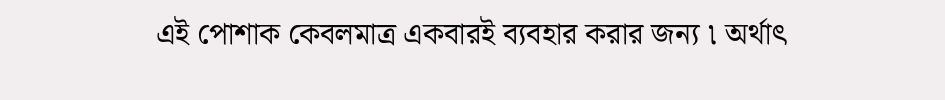এই পোশাক কেবলমাত্র একবারই ব্যবহার করার জন্য ৷ অর্থাৎ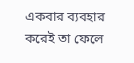একবার ব্যবহার করেই তা ফেলে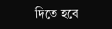দিতে হবে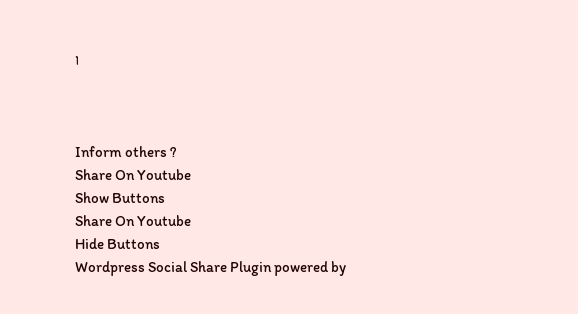৷



Inform others ?
Share On Youtube
Show Buttons
Share On Youtube
Hide Buttons
Wordpress Social Share Plugin powered by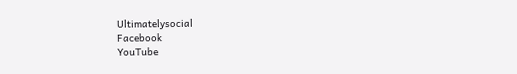Ultimatelysocial
Facebook
YouTube